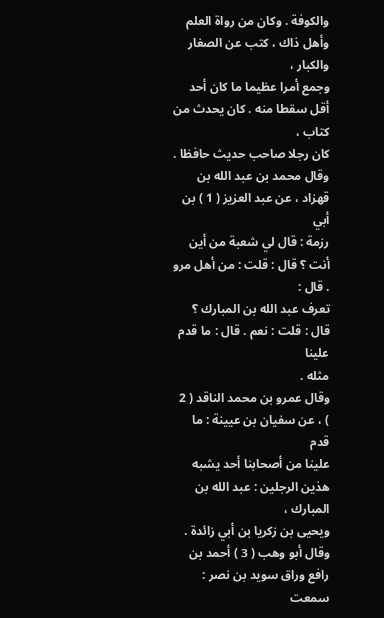والكوفة . وكان من رواة العلم وأهل ذاك ، كتب عن الصغار والكبار ،
وجمع أمرا عظيما ما كان أحد أقل سقطا منه . كان يحدث من كتاب ،
كان رجلا صاحب حديث حافظا .
وقال محمد بن عبد الله بن قهزاد ، عن عبد العزيز ( 1 ) بن أبي
رزمة : قال لي شعبة من أين أنت ؟ قال : قلت : من أهل مرو . قال :
تعرف عبد الله بن المبارك ؟ قال : قلت : نعم . قال : ما قدم علينا
مثله .
وقال عمرو بن محمد الناقد ( 2 ) ، عن سفيان بن عيينة : ما قدم
علينا من أصحابنا أحد يشبه هذين الرجلين : عبد الله بن المبارك ،
ويحيى بن زكريا بن أبي زائدة .
وقال أبو وهب ( 3 ) أحمد بن رافع وراق سويد بن نصر : سمعت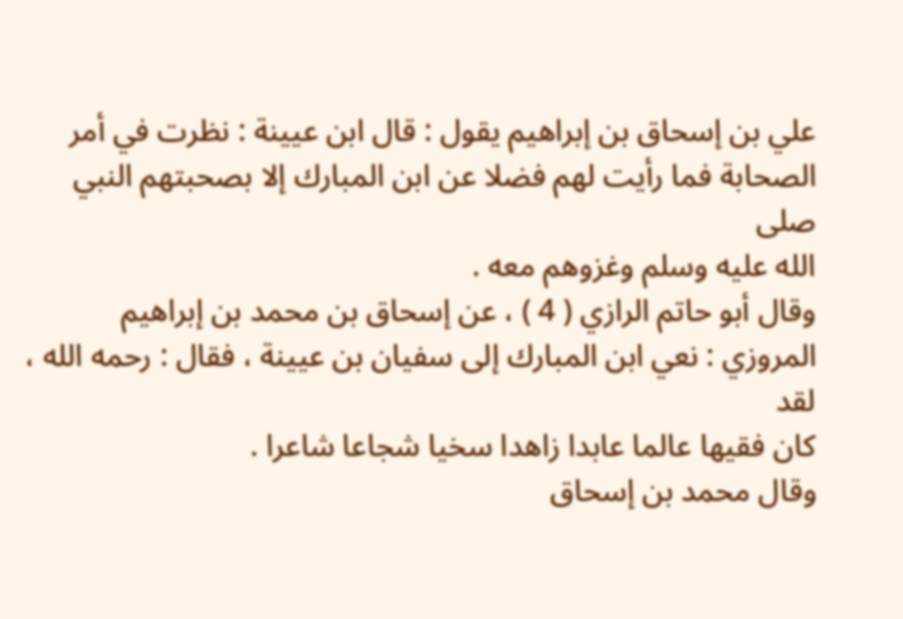علي بن إسحاق بن إبراهيم يقول : قال ابن عيينة : نظرت في أمر
الصحابة فما رأيت لهم فضلا عن ابن المبارك إلا بصحبتهم النبي صلى
الله عليه وسلم وغزوهم معه .
وقال أبو حاتم الرازي ( 4 ) ، عن إسحاق بن محمد بن إبراهيم
المروزي : نعي ابن المبارك إلى سفيان بن عيينة ، فقال : رحمه الله ، لقد
كان فقيها عالما عابدا زاهدا سخيا شجاعا شاعرا .
وقال محمد بن إسحاق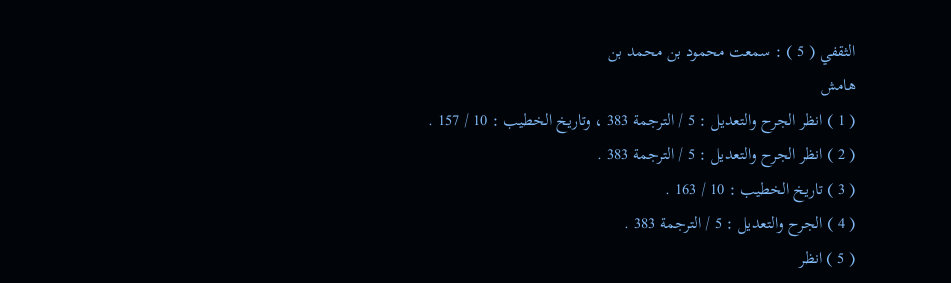الثقفي ( 5 ) : سمعت محمود بن محمد بن
هامش
( 1 ) انظر الجرح والتعديل : 5 / الترجمة 383 ، وتاريخ الخطيب : 10 / 157 .
( 2 ) انظر الجرح والتعديل : 5 / الترجمة 383 .
( 3 ) تاريخ الخطيب : 10 / 163 .
( 4 ) الجرح والتعديل : 5 / الترجمة 383 .
( 5 ) انظر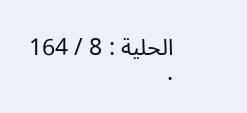الحلية : 8 / 164 .